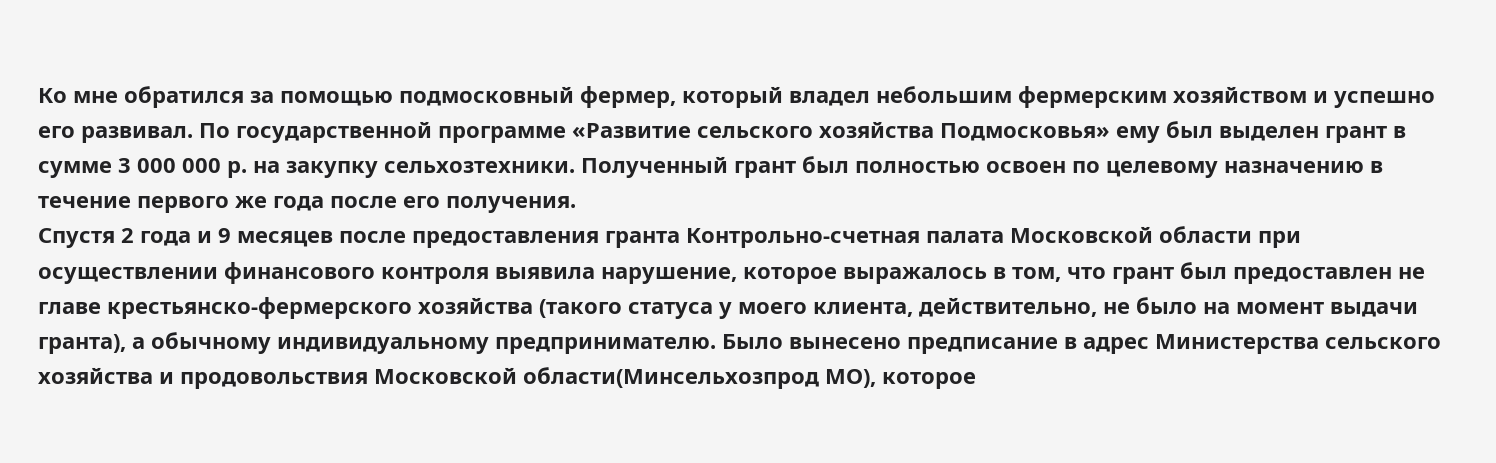Ко мне обратился за помощью подмосковный фермер, который владел небольшим фермерским хозяйством и успешно его развивал. По государственной программе «Развитие сельского хозяйства Подмосковья» ему был выделен грант в сумме 3 000 000 р. на закупку сельхозтехники. Полученный грант был полностью освоен по целевому назначению в течение первого же года после его получения.
Спустя 2 года и 9 месяцев после предоставления гранта Контрольно-счетная палата Московской области при осуществлении финансового контроля выявила нарушение, которое выражалось в том, что грант был предоставлен не главе крестьянско-фермерского хозяйства (такого статуса у моего клиента, действительно, не было на момент выдачи гранта), а обычному индивидуальному предпринимателю. Было вынесено предписание в адрес Министерства сельского хозяйства и продовольствия Московской области(Минсельхозпрод МО), которое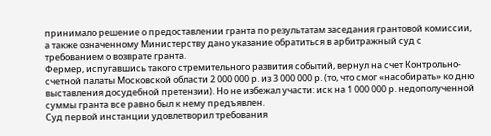принимало решение о предоставлении гранта по результатам заседания грантовой комиссии, а также означенному Министерству дано указание обратиться в арбитражный суд с требованием о возврате гранта.
Фермер, испугавшись такого стремительного развития событий, вернул на счет Контрольно-счетной палаты Московской области 2 000 000 р. из 3 000 000 р. (то, что смог «насобирать» ко дню выставления досудебной претензии). Но не избежал участи: иск на 1 000 000 р. недополученной суммы гранта все равно был к нему предъявлен.
Суд первой инстанции удовлетворил требования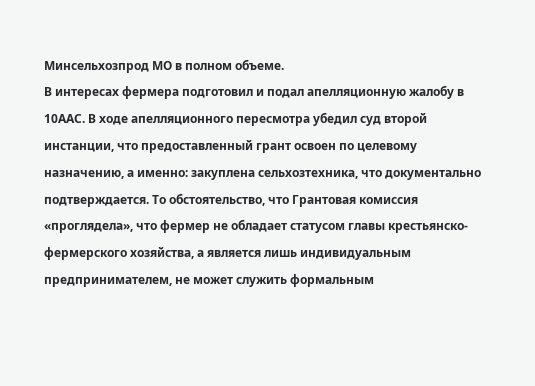Минсельхозпрод МО в полном объеме.
В интересах фермера подготовил и подал апелляционную жалобу в 10ААС. В ходе апелляционного пересмотра убедил суд второй инстанции, что предоставленный грант освоен по целевому назначению, а именно: закуплена сельхозтехника, что документально подтверждается. То обстоятельство, что Грантовая комиссия «проглядела», что фермер не обладает статусом главы крестьянско-фермерского хозяйства, а является лишь индивидуальным предпринимателем, не может служить формальным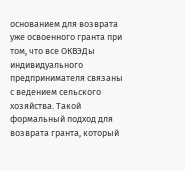основанием для возврата уже освоенного гранта при том, что все ОКВЭДы индивидуального предпринимателя связаны с ведением сельского хозяйства. Такой формальный подход для возврата гранта, который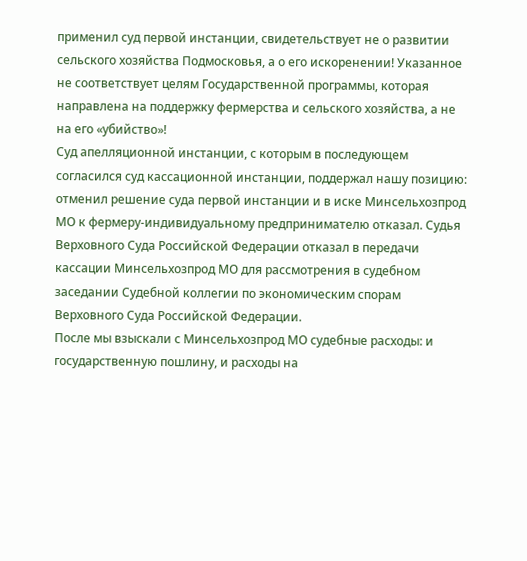применил суд первой инстанции, свидетельствует не о развитии сельского хозяйства Подмосковья, а о его искоренении! Указанное не соответствует целям Государственной программы, которая направлена на поддержку фермерства и сельского хозяйства, а не на его «убийство»!
Суд апелляционной инстанции, с которым в последующем согласился суд кассационной инстанции, поддержал нашу позицию: отменил решение суда первой инстанции и в иске Минсельхозпрод МО к фермеру-индивидуальному предпринимателю отказал. Судья Верховного Суда Российской Федерации отказал в передачи кассации Минсельхозпрод МО для рассмотрения в судебном заседании Судебной коллегии по экономическим спорам Верховного Суда Российской Федерации.
После мы взыскали с Минсельхозпрод МО судебные расходы: и государственную пошлину, и расходы на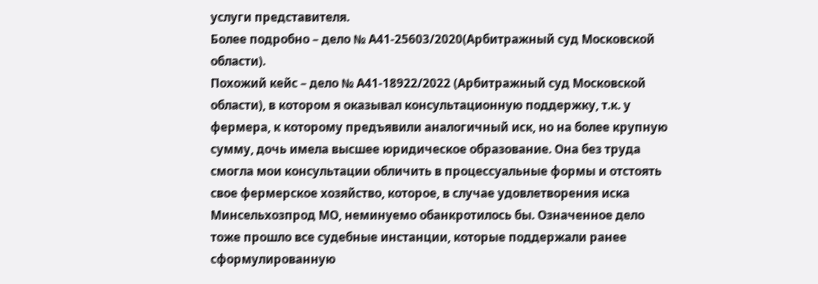услуги представителя.
Более подробно – дело № А41-25603/2020(Арбитражный суд Московской области).
Похожий кейс – дело № А41-18922/2022 (Арбитражный суд Московской области), в котором я оказывал консультационную поддержку, т.к. у фермера, к которому предъявили аналогичный иск, но на более крупную сумму, дочь имела высшее юридическое образование. Она без труда смогла мои консультации обличить в процессуальные формы и отстоять свое фермерское хозяйство, которое, в случае удовлетворения иска Минсельхозпрод МО, неминуемо обанкротилось бы. Означенное дело тоже прошло все судебные инстанции, которые поддержали ранее сформулированную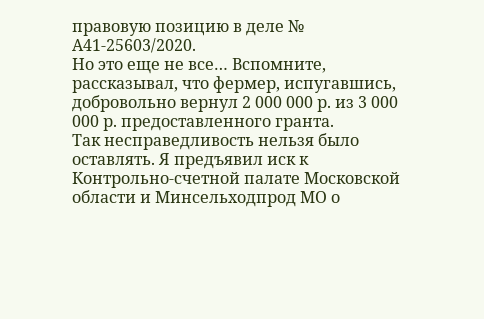правовую позицию в деле № А41-25603/2020.
Но это еще не все… Вспомните, рассказывал, что фермер, испугавшись, добровольно вернул 2 000 000 р. из 3 000 000 р. предоставленного гранта.
Так несправедливость нельзя было оставлять. Я предъявил иск к Контрольно-счетной палате Московской области и Минсельходпрод МО о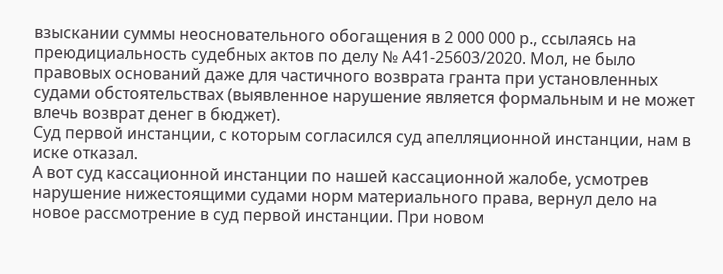взыскании суммы неосновательного обогащения в 2 000 000 р., ссылаясь на преюдициальность судебных актов по делу № А41-25603/2020. Мол, не было правовых оснований даже для частичного возврата гранта при установленных судами обстоятельствах (выявленное нарушение является формальным и не может влечь возврат денег в бюджет).
Суд первой инстанции, с которым согласился суд апелляционной инстанции, нам в иске отказал.
А вот суд кассационной инстанции по нашей кассационной жалобе, усмотрев нарушение нижестоящими судами норм материального права, вернул дело на новое рассмотрение в суд первой инстанции. При новом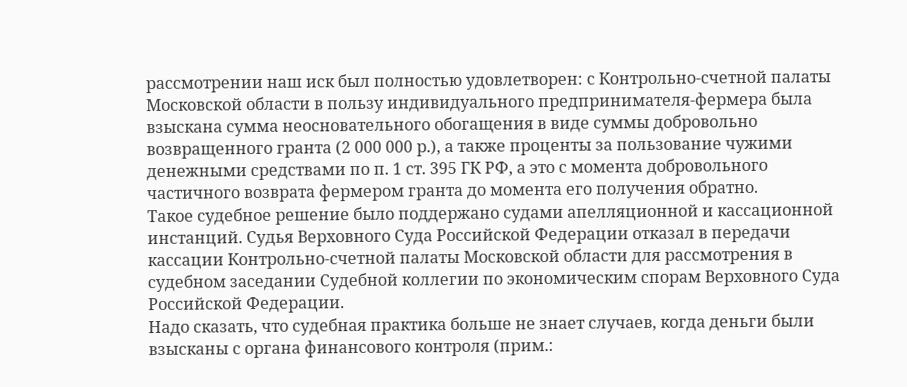рассмотрении наш иск был полностью удовлетворен: с Контрольно-счетной палаты Московской области в пользу индивидуального предпринимателя-фермера была взыскана сумма неосновательного обогащения в виде суммы добровольно возвращенного гранта (2 000 000 р.), а также проценты за пользование чужими денежными средствами по п. 1 ст. 395 ГК РФ, а это с момента добровольного частичного возврата фермером гранта до момента его получения обратно.
Такое судебное решение было поддержано судами апелляционной и кассационной инстанций. Судья Верховного Суда Российской Федерации отказал в передачи кассации Контрольно-счетной палаты Московской области для рассмотрения в судебном заседании Судебной коллегии по экономическим спорам Верховного Суда Российской Федерации.
Надо сказать, что судебная практика больше не знает случаев, когда деньги были взысканы с органа финансового контроля (прим.: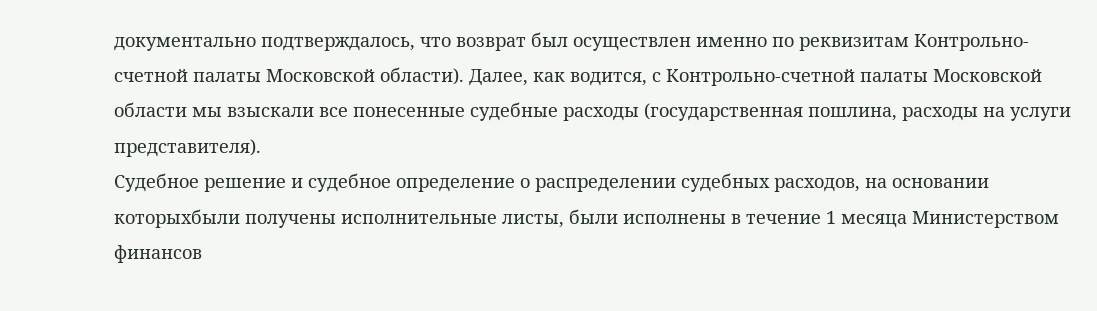документально подтверждалось, что возврат был осуществлен именно по реквизитам Контрольно-счетной палаты Московской области). Далее, как водится, с Контрольно-счетной палаты Московской области мы взыскали все понесенные судебные расходы (государственная пошлина, расходы на услуги представителя).
Судебное решение и судебное определение о распределении судебных расходов, на основании которыхбыли получены исполнительные листы, были исполнены в течение 1 месяца Министерством финансов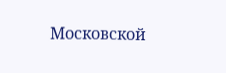Московской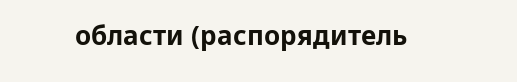области (распорядитель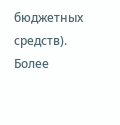бюджетных средств).
Более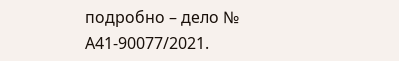подробно – дело № А41-90077/2021.